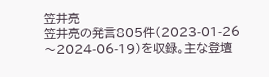笠井亮
笠井亮の発言805件(2023-01-26〜2024-06-19)を収録。主な登壇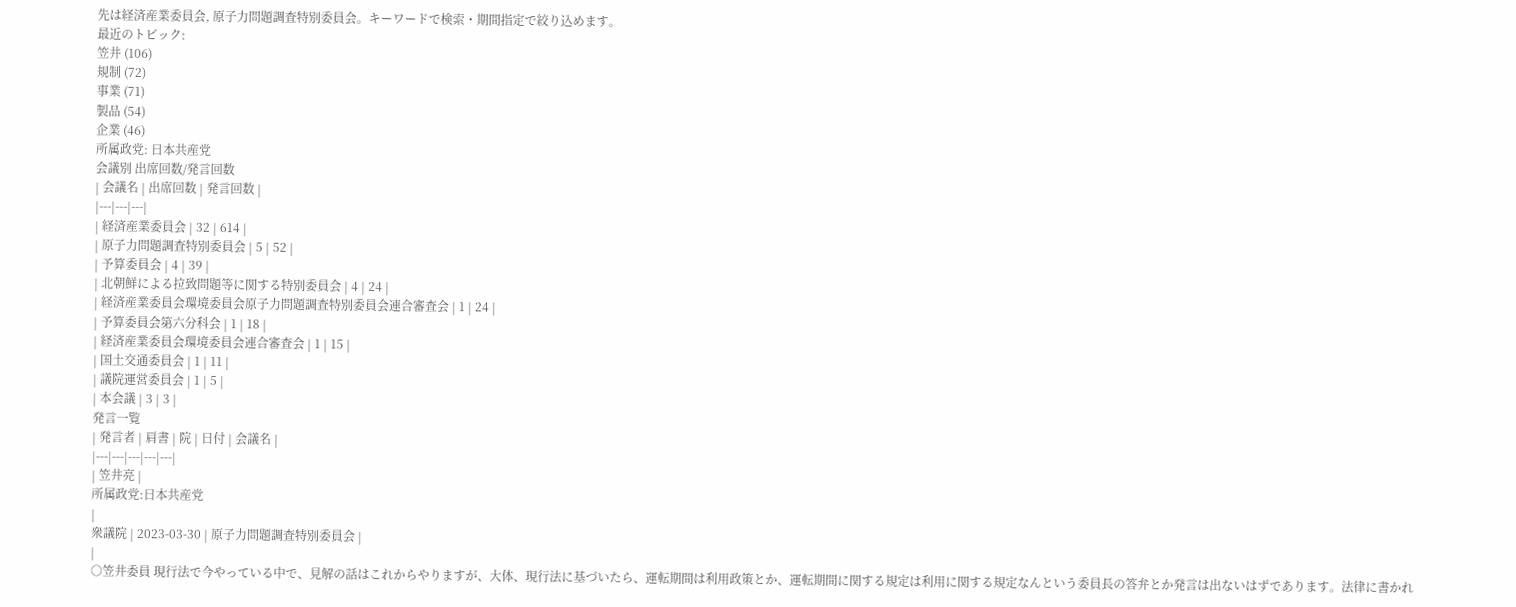先は経済産業委員会, 原子力問題調査特別委員会。キーワードで検索・期間指定で絞り込めます。
最近のトピック:
笠井 (106)
規制 (72)
事業 (71)
製品 (54)
企業 (46)
所属政党: 日本共産党
会議別 出席回数/発言回数
| 会議名 | 出席回数 | 発言回数 |
|---|---|---|
| 経済産業委員会 | 32 | 614 |
| 原子力問題調査特別委員会 | 5 | 52 |
| 予算委員会 | 4 | 39 |
| 北朝鮮による拉致問題等に関する特別委員会 | 4 | 24 |
| 経済産業委員会環境委員会原子力問題調査特別委員会連合審査会 | 1 | 24 |
| 予算委員会第六分科会 | 1 | 18 |
| 経済産業委員会環境委員会連合審査会 | 1 | 15 |
| 国土交通委員会 | 1 | 11 |
| 議院運営委員会 | 1 | 5 |
| 本会議 | 3 | 3 |
発言一覧
| 発言者 | 肩書 | 院 | 日付 | 会議名 |
|---|---|---|---|---|
| 笠井亮 |
所属政党:日本共産党
|
衆議院 | 2023-03-30 | 原子力問題調査特別委員会 |
|
○笠井委員 現行法で今やっている中で、見解の話はこれからやりますが、大体、現行法に基づいたら、運転期間は利用政策とか、運転期間に関する規定は利用に関する規定なんという委員長の答弁とか発言は出ないはずであります。法律に書かれ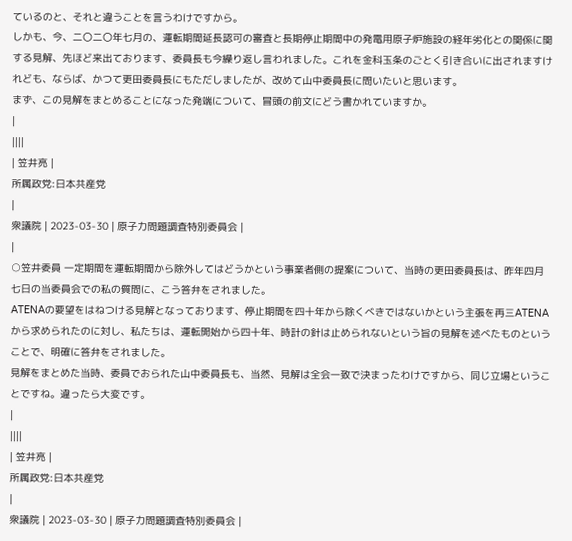ているのと、それと違うことを言うわけですから。
しかも、今、二〇二〇年七月の、運転期間延長認可の審査と長期停止期間中の発電用原子炉施設の経年劣化との関係に関する見解、先ほど来出ております、委員長も今繰り返し言われました。これを金科玉条のごとく引き合いに出されますけれども、ならば、かつて更田委員長にもただしましたが、改めて山中委員長に問いたいと思います。
まず、この見解をまとめることになった発端について、冒頭の前文にどう書かれていますか。
|
||||
| 笠井亮 |
所属政党:日本共産党
|
衆議院 | 2023-03-30 | 原子力問題調査特別委員会 |
|
○笠井委員 一定期間を運転期間から除外してはどうかという事業者側の提案について、当時の更田委員長は、昨年四月七日の当委員会での私の質問に、こう答弁をされました。
ATENAの要望をはねつける見解となっております、停止期間を四十年から除くべきではないかという主張を再三ATENAから求められたのに対し、私たちは、運転開始から四十年、時計の針は止められないという旨の見解を述べたものということで、明確に答弁をされました。
見解をまとめた当時、委員でおられた山中委員長も、当然、見解は全会一致で決まったわけですから、同じ立場ということですね。違ったら大変です。
|
||||
| 笠井亮 |
所属政党:日本共産党
|
衆議院 | 2023-03-30 | 原子力問題調査特別委員会 |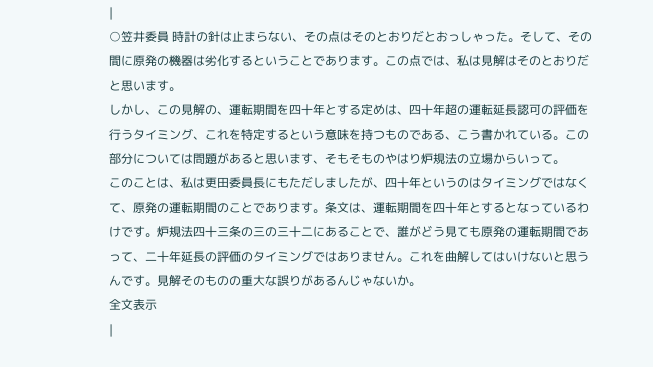|
○笠井委員 時計の針は止まらない、その点はそのとおりだとおっしゃった。そして、その間に原発の機器は劣化するということであります。この点では、私は見解はそのとおりだと思います。
しかし、この見解の、運転期間を四十年とする定めは、四十年超の運転延長認可の評価を行うタイミング、これを特定するという意味を持つものである、こう書かれている。この部分については問題があると思います、そもそものやはり炉規法の立場からいって。
このことは、私は更田委員長にもただしましたが、四十年というのはタイミングではなくて、原発の運転期間のことであります。条文は、運転期間を四十年とするとなっているわけです。炉規法四十三条の三の三十二にあることで、誰がどう見ても原発の運転期間であって、二十年延長の評価のタイミングではありません。これを曲解してはいけないと思うんです。見解そのものの重大な誤りがあるんじゃないか。
全文表示
|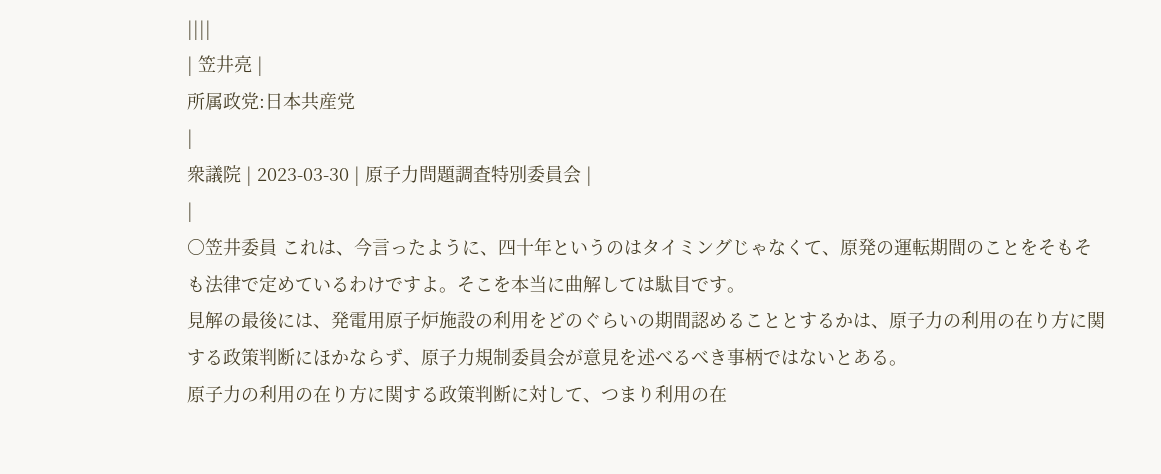||||
| 笠井亮 |
所属政党:日本共産党
|
衆議院 | 2023-03-30 | 原子力問題調査特別委員会 |
|
○笠井委員 これは、今言ったように、四十年というのはタイミングじゃなくて、原発の運転期間のことをそもそも法律で定めているわけですよ。そこを本当に曲解しては駄目です。
見解の最後には、発電用原子炉施設の利用をどのぐらいの期間認めることとするかは、原子力の利用の在り方に関する政策判断にほかならず、原子力規制委員会が意見を述べるべき事柄ではないとある。
原子力の利用の在り方に関する政策判断に対して、つまり利用の在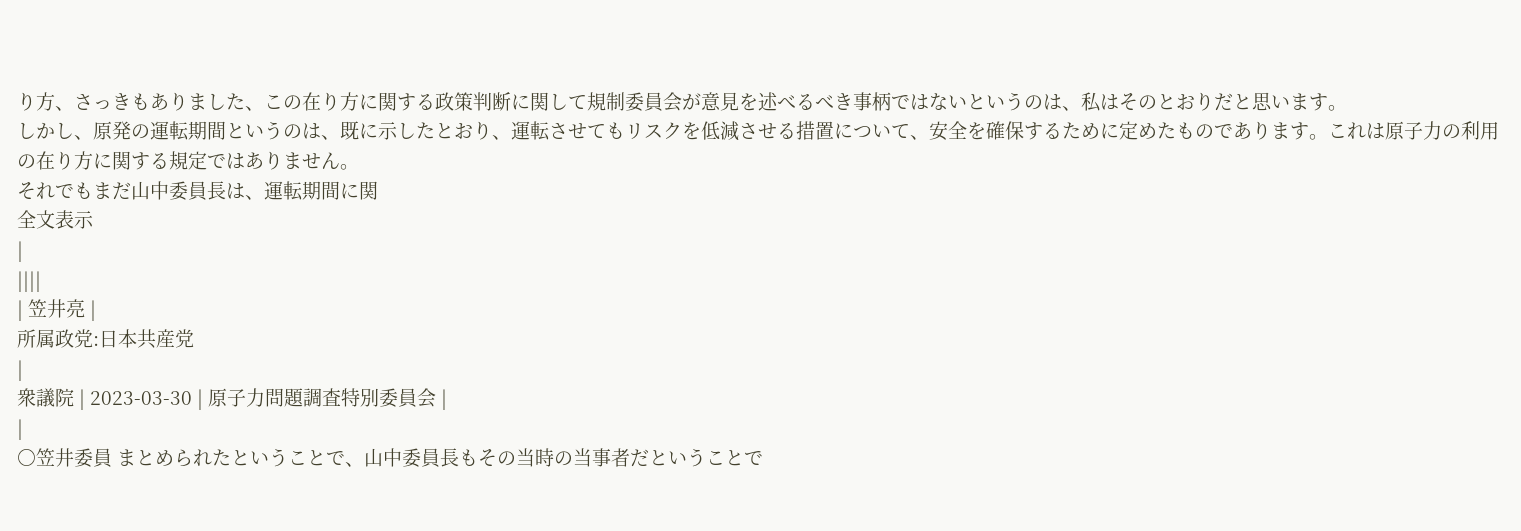り方、さっきもありました、この在り方に関する政策判断に関して規制委員会が意見を述べるべき事柄ではないというのは、私はそのとおりだと思います。
しかし、原発の運転期間というのは、既に示したとおり、運転させてもリスクを低減させる措置について、安全を確保するために定めたものであります。これは原子力の利用の在り方に関する規定ではありません。
それでもまだ山中委員長は、運転期間に関
全文表示
|
||||
| 笠井亮 |
所属政党:日本共産党
|
衆議院 | 2023-03-30 | 原子力問題調査特別委員会 |
|
○笠井委員 まとめられたということで、山中委員長もその当時の当事者だということで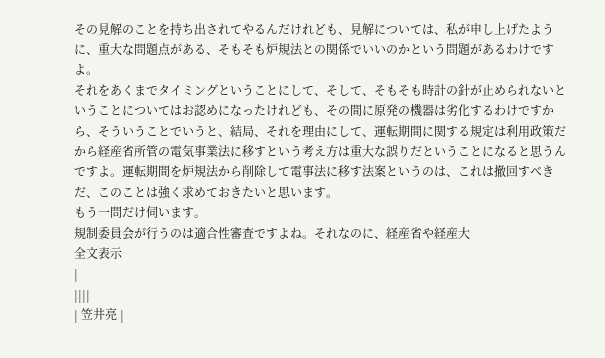その見解のことを持ち出されてやるんだけれども、見解については、私が申し上げたように、重大な問題点がある、そもそも炉規法との関係でいいのかという問題があるわけですよ。
それをあくまでタイミングということにして、そして、そもそも時計の針が止められないということについてはお認めになったけれども、その間に原発の機器は劣化するわけですから、そういうことでいうと、結局、それを理由にして、運転期間に関する規定は利用政策だから経産省所管の電気事業法に移すという考え方は重大な誤りだということになると思うんですよ。運転期間を炉規法から削除して電事法に移す法案というのは、これは撤回すべきだ、このことは強く求めておきたいと思います。
もう一問だけ伺います。
規制委員会が行うのは適合性審査ですよね。それなのに、経産省や経産大
全文表示
|
||||
| 笠井亮 |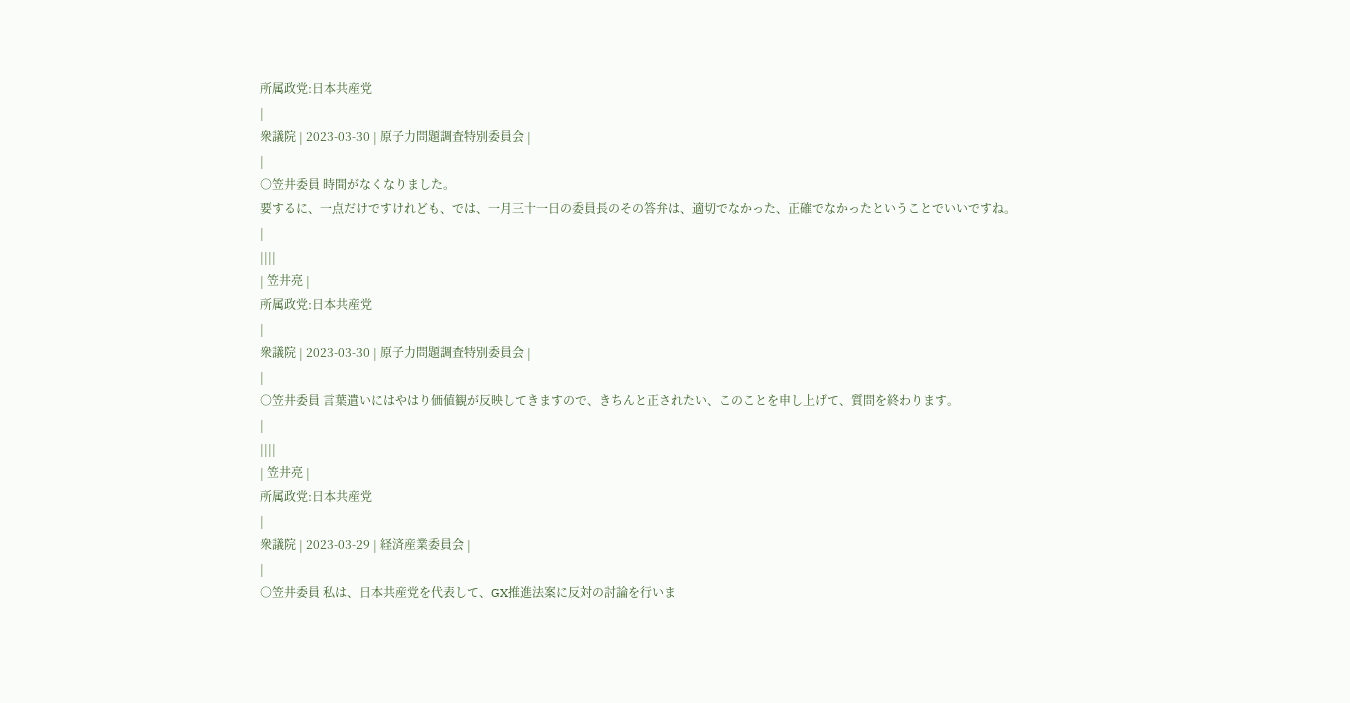所属政党:日本共産党
|
衆議院 | 2023-03-30 | 原子力問題調査特別委員会 |
|
○笠井委員 時間がなくなりました。
要するに、一点だけですけれども、では、一月三十一日の委員長のその答弁は、適切でなかった、正確でなかったということでいいですね。
|
||||
| 笠井亮 |
所属政党:日本共産党
|
衆議院 | 2023-03-30 | 原子力問題調査特別委員会 |
|
○笠井委員 言葉遣いにはやはり価値観が反映してきますので、きちんと正されたい、このことを申し上げて、質問を終わります。
|
||||
| 笠井亮 |
所属政党:日本共産党
|
衆議院 | 2023-03-29 | 経済産業委員会 |
|
○笠井委員 私は、日本共産党を代表して、GX推進法案に反対の討論を行いま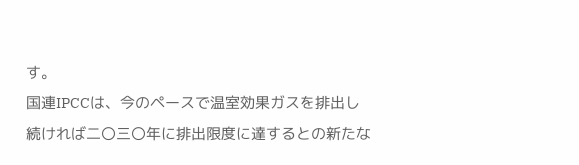す。
国連IPCCは、今のペースで温室効果ガスを排出し続ければ二〇三〇年に排出限度に達するとの新たな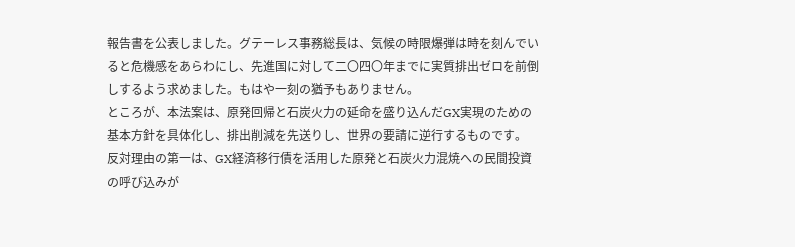報告書を公表しました。グテーレス事務総長は、気候の時限爆弾は時を刻んでいると危機感をあらわにし、先進国に対して二〇四〇年までに実質排出ゼロを前倒しするよう求めました。もはや一刻の猶予もありません。
ところが、本法案は、原発回帰と石炭火力の延命を盛り込んだGX実現のための基本方針を具体化し、排出削減を先送りし、世界の要請に逆行するものです。
反対理由の第一は、GX経済移行債を活用した原発と石炭火力混焼への民間投資の呼び込みが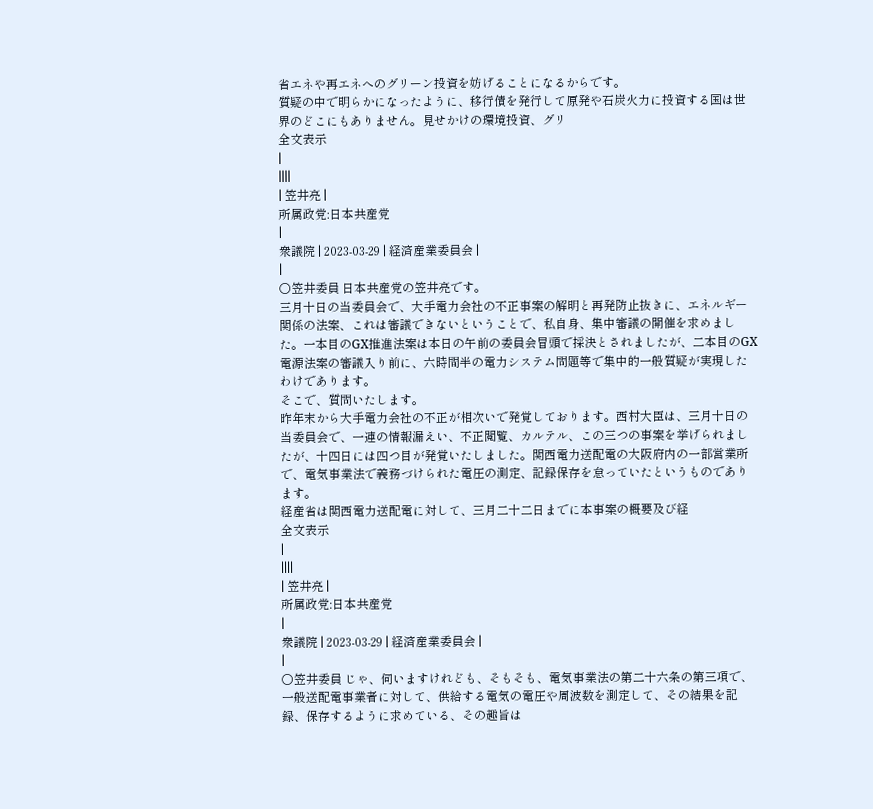省エネや再エネへのグリーン投資を妨げることになるからです。
質疑の中で明らかになったように、移行債を発行して原発や石炭火力に投資する国は世界のどこにもありません。見せかけの環境投資、グリ
全文表示
|
||||
| 笠井亮 |
所属政党:日本共産党
|
衆議院 | 2023-03-29 | 経済産業委員会 |
|
○笠井委員 日本共産党の笠井亮です。
三月十日の当委員会で、大手電力会社の不正事案の解明と再発防止抜きに、エネルギー関係の法案、これは審議できないということで、私自身、集中審議の開催を求めました。一本目のGX推進法案は本日の午前の委員会冒頭で採決とされましたが、二本目のGX電源法案の審議入り前に、六時間半の電力システム問題等で集中的一般質疑が実現したわけであります。
そこで、質問いたします。
昨年末から大手電力会社の不正が相次いで発覚しております。西村大臣は、三月十日の当委員会で、一連の情報漏えい、不正閲覧、カルテル、この三つの事案を挙げられましたが、十四日には四つ目が発覚いたしました。関西電力送配電の大阪府内の一部営業所で、電気事業法で義務づけられた電圧の測定、記録保存を怠っていたというものであります。
経産省は関西電力送配電に対して、三月二十二日までに本事案の概要及び経
全文表示
|
||||
| 笠井亮 |
所属政党:日本共産党
|
衆議院 | 2023-03-29 | 経済産業委員会 |
|
○笠井委員 じゃ、伺いますけれども、そもそも、電気事業法の第二十六条の第三項で、一般送配電事業者に対して、供給する電気の電圧や周波数を測定して、その結果を記録、保存するように求めている、その趣旨は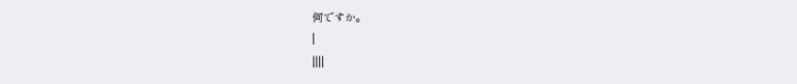何ですか。
|
||||